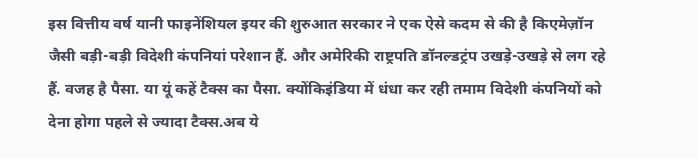इस वित्तीय वर्ष यानी फाइनेंशियल इयर की शुरुआत सरकार ने एक ऐसे कदम से की है किएमेज़ॉन जैसी बड़ी-बड़ी विदेशी कंपनियां परेशान हैं. और अमेरिकी राष्ट्रपति डॉनल्डट्रंप उखड़े-उखड़े से लग रहे हैं. वजह है पैसा. या यूं कहें टैक्स का पैसा. क्योंकिइंडिया में धंधा कर रही तमाम विदेशी कंपनियों को देना होगा पहले से ज्यादा टैक्स.अब ये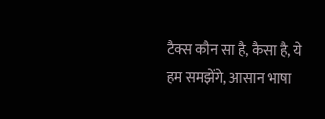टैक्स कौन सा है, कैसा है, ये हम समझेंगे, आसान भाषा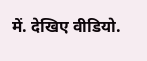में. देखिए वीडियो.